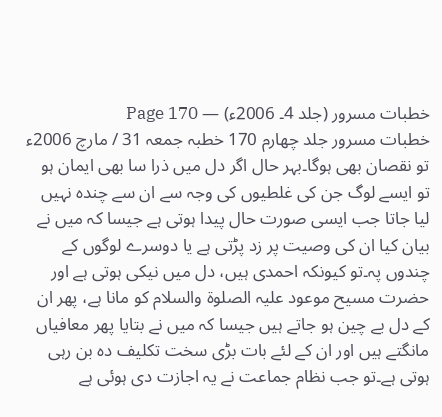خطبات مسرور (جلد 4۔ 2006ء) — Page 170
خطبات مسرور جلد چهارم 170 خطبہ جمعہ 31 / مارچ 2006ء تو نقصان بھی ہوگا۔بہر حال اگر دل میں ذرا سا بھی ایمان ہو تو ایسے لوگ جن کی غلطیوں کی وجہ سے ان سے چندہ نہیں لیا جاتا جب ایسی صورت حال پیدا ہوتی ہے جیسا کہ میں نے بیان کیا ان کی وصیت پر زد پڑتی ہے یا دوسرے لوگوں کے چندوں پہ۔تو کیونکہ احمدی ہیں، دل میں نیکی ہوتی ہے اور حضرت مسیح موعود علیہ الصلوۃ والسلام کو مانا ہے، پھر ان کے دل بے چین ہو جاتے ہیں جیسا کہ میں نے بتایا پھر معافیاں مانگتے ہیں اور ان کے لئے بات بڑی سخت تکلیف دہ بن رہی ہوتی ہے۔تو جب نظام جماعت نے یہ اجازت دی ہوئی ہے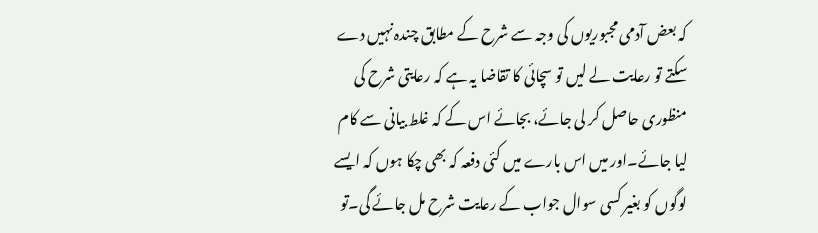کہ بعض آدمی مجبوریوں کی وجہ سے شرح کے مطابق چندہ نہیں دے سکتے تو رعایت لے لیں تو سچائی کا تقاضا یہ ہے کہ رعایتی شرح کی منظوری حاصل کر لی جائے، بجائے اس کے کہ غلط بیانی سے کام لیا جائے۔اور میں اس بارے میں کئی دفعہ کہ بھی چکا ہوں کہ ایسے لوگوں کو بغیر کسی سوال جواب کے رعایت شرح مل جائے گی۔تو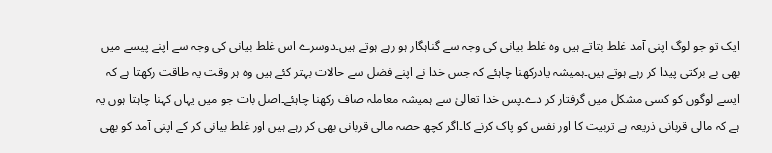ایک تو جو لوگ اپنی آمد غلط بتاتے ہیں وہ غلط بیانی کی وجہ سے گناہگار ہو رہے ہوتے ہیں۔دوسرے اس غلط بیانی کی وجہ سے اپنے پیسے میں بھی بے برکتی پیدا کر رہے ہوتے ہیں۔ہمیشہ یادرکھنا چاہئے کہ جس خدا نے اپنے فضل سے حالات بہتر کئے ہیں وہ ہر وقت یہ طاقت رکھتا ہے کہ ایسے لوگوں کو کسی مشکل میں گرفتار کر دے۔پس خدا تعالیٰ سے ہمیشہ معاملہ صاف رکھنا چاہئے۔اصل بات جو میں یہاں کہنا چاہتا ہوں یہ ہے کہ مالی قربانی ذریعہ ہے تربیت کا اور نفس کو پاک کرنے کا۔اگر کچھ حصہ مالی قربانی بھی کر رہے ہیں اور غلط بیانی کر کے اپنی آمد کو بھی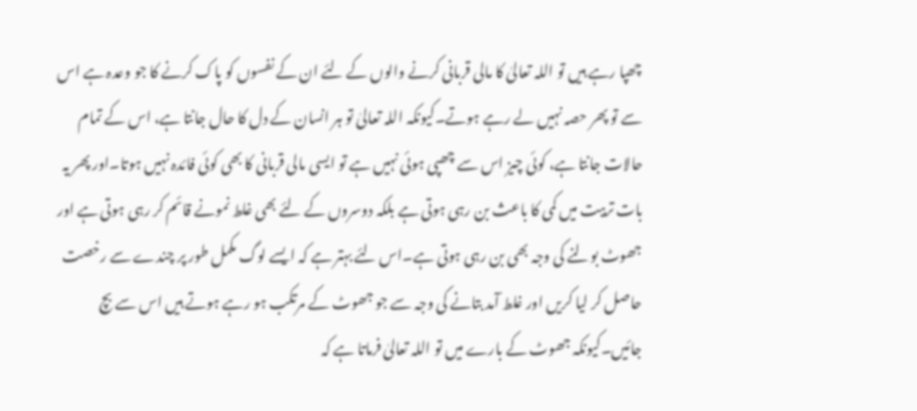چھپا رہے ہیں تو اللہ تعالیٰ کا مالی قربانی کرنے والوں کے لئے ان کے نفسوں کو پاک کرنے کا جو وعدہ ہے اس سے تو پھر حصہ نہیں لے رہے ہوتے۔کیونکہ اللہ تعالیٰ تو ہر انسان کے دل کا حال جانتا ہے، اس کے تمام حالات جانتا ہے، کوئی چیز اس سے چھپی ہوئی نہیں ہے تو ایسی مالی قربانی کا بھی کوئی فائدہ نہیں ہوتا۔اور پھر یہ بات تربیت میں کمی کا باعث بن رہی ہوتی ہے بلکہ دوسروں کے لئے بھی غلط نمونے قائم کر رہی ہوتی ہے اور جھوٹ بولنے کی وجہ بھی بن رہی ہوتی ہے۔اس لئے بہتر ہے کہ ایسے لوگ مکمل طور پر چندے سے رخصت حاصل کر لیا کریں اور غلط آمد بتانے کی وجہ سے جو جھوٹ کے مرتکب ہو رہے ہوتے ہیں اس سے بچ جائیں۔کیونکہ جھوٹ کے بارے میں تو اللہ تعالیٰ فرماتا ہے کہ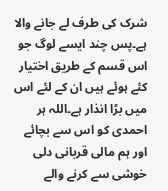شرک کی طرف لے جانے والا ہے۔پس چند ایسے لوگ جو اس قسم کے طریق اختیار کئے ہوئے ہیں ان کے لئے اس میں بڑا انذار ہے۔اللہ ہر احمدی کو اس سے بچائے اور ہم مالی قربانی دلی خوشی سے کرنے والے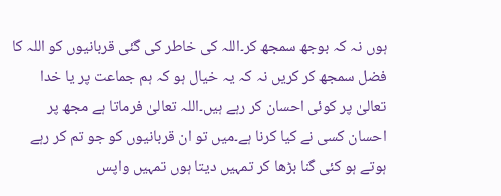ہوں نہ کہ بوجھ سمجھ کر۔اللہ کی خاطر کی گئی قربانیوں کو اللہ کا فضل سمجھ کر کریں نہ کہ یہ خیال ہو کہ ہم جماعت پر یا خدا تعالیٰ پر کوئی احسان کر رہے ہیں۔اللہ تعالیٰ فرماتا ہے مجھ پر احسان کسی نے کیا کرنا ہے۔میں تو ان قربانیوں کو جو تم کر رہے ہوتے ہو کئی گنا بڑھا کر تمہیں دیتا ہوں تمہیں واپس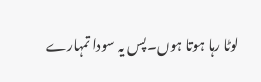لوٹا رہا ہوتا ہوں۔پس یہ سودا تمہارے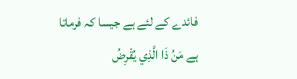فائدے کے لئے ہے جیسا کہ فرماتا ہے مَنُ ذَا الَّذِي يُقْرِضُ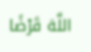اللَّهَ قَرْضًا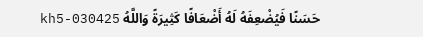حَسَنًا فَيُضْعِفَهُ لَهُ أَضْعَافًا كَثِيرَةً وَاللَّهُ kh5-030425